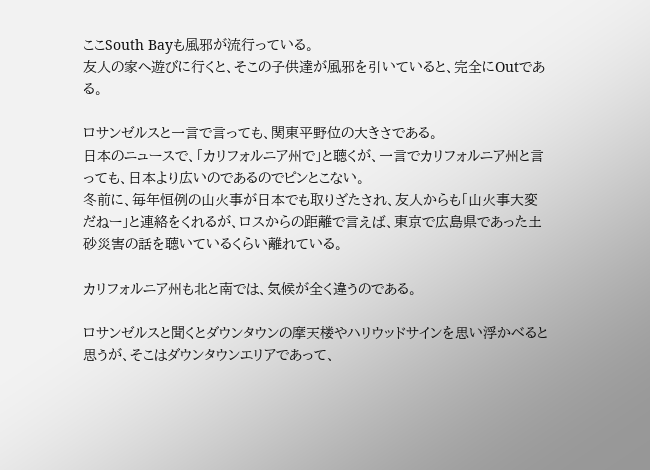ここSouth Bayも風邪が流行っている。
友人の家へ遊びに行くと、そこの子供達が風邪を引いていると、完全にOutである。

ロサンゼルスと一言で言っても、関東平野位の大きさである。
日本のニュースで、「カリフォルニア州で」と聴くが、一言でカリフォルニア州と言っても、日本より広いのであるのでピンとこない。
冬前に、毎年恒例の山火事が日本でも取りざたされ、友人からも「山火事大変だねー」と連絡をくれるが、ロスからの距離で言えば、東京で広島県であった土砂災害の話を聴いているくらい離れている。

カリフォルニア州も北と南では、気候が全く違うのである。

ロサンゼルスと聞くとダウンタウンの摩天楼やハリウッドサインを思い浮かべると思うが、そこはダウンタウンエリアであって、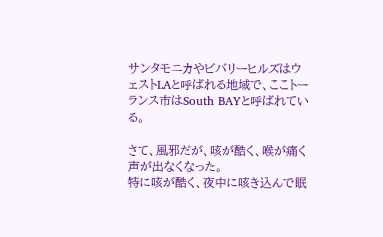サンタモニカやビバリーヒルズはウェストLAと呼ばれる地域で、ここトーランス市はSouth BAYと呼ばれている。

さて、風邪だが、咳が酷く、喉が痛く声が出なくなった。
特に咳が酷く、夜中に咳き込んで眠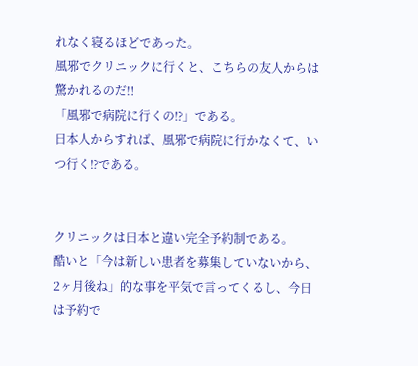れなく寝るほどであった。
風邪でクリニックに行くと、こちらの友人からは驚かれるのだ‼
「風邪で病院に行くの⁉」である。
日本人からすれば、風邪で病院に行かなくて、いつ行く⁉である。


クリニックは日本と違い完全予約制である。
酷いと「今は新しい患者を募集していないから、2ヶ月後ね」的な事を平気で言ってくるし、今日は予約で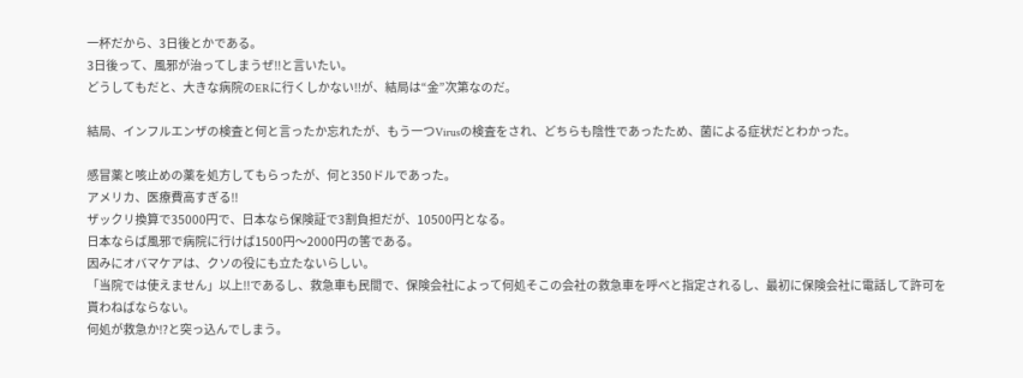一杯だから、3日後とかである。
3日後って、風邪が治ってしまうぜ‼と言いたい。
どうしてもだと、大きな病院のERに行くしかない‼が、結局は“金”次第なのだ。

結局、インフルエンザの検査と何と言ったか忘れたが、もう一つVirusの検査をされ、どちらも陰性であったため、菌による症状だとわかった。

感冒薬と咳止めの薬を処方してもらったが、何と350ドルであった。
アメリカ、医療費高すぎる‼
ザックリ換算で35000円で、日本なら保険証で3割負担だが、10500円となる。
日本ならば風邪で病院に行けば1500円〜2000円の筈である。
因みにオバマケアは、クソの役にも立たないらしい。
「当院では使えません」以上‼であるし、救急車も民間で、保険会社によって何処そこの会社の救急車を呼べと指定されるし、最初に保険会社に電話して許可を貰わねばならない。
何処が救急か⁉と突っ込んでしまう。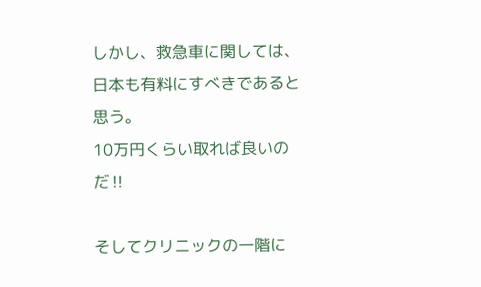しかし、救急車に関しては、日本も有料にすべきであると思う。
10万円くらい取れば良いのだ‼

そしてクリニックの一階に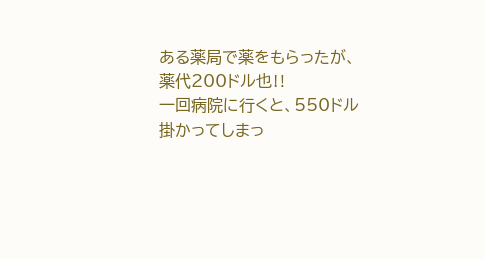ある薬局で薬をもらったが、薬代200ドル也‼
一回病院に行くと、550ドル掛かってしまっ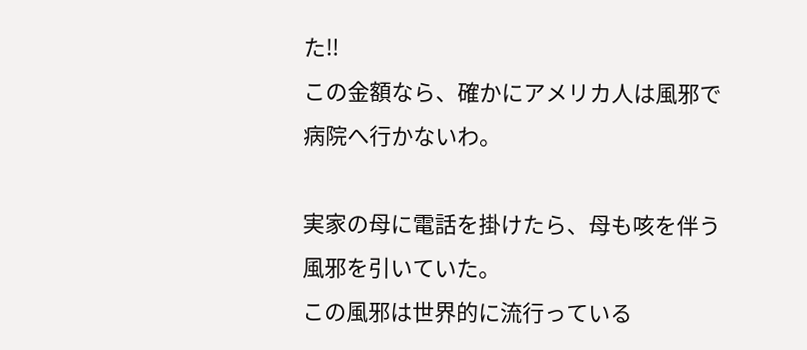た‼
この金額なら、確かにアメリカ人は風邪で病院へ行かないわ。

実家の母に電話を掛けたら、母も咳を伴う風邪を引いていた。
この風邪は世界的に流行っている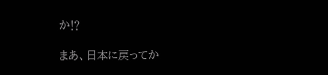か⁉

まあ、日本に戻ってか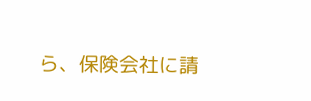ら、保険会社に請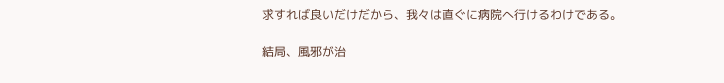求すれば良いだけだから、我々は直ぐに病院へ行けるわけである。

結局、風邪が治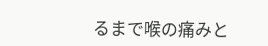るまで喉の痛みと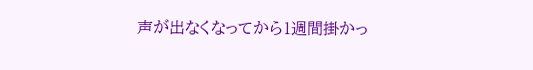声が出なくなってから1週間掛かっ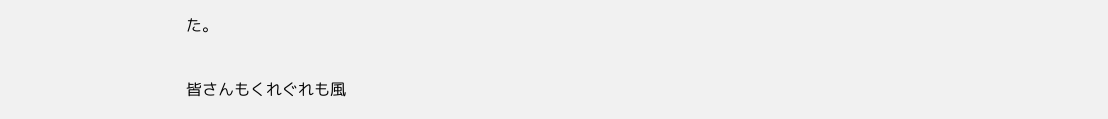た。

皆さんもくれぐれも風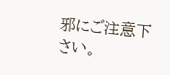邪にご注意下さい。